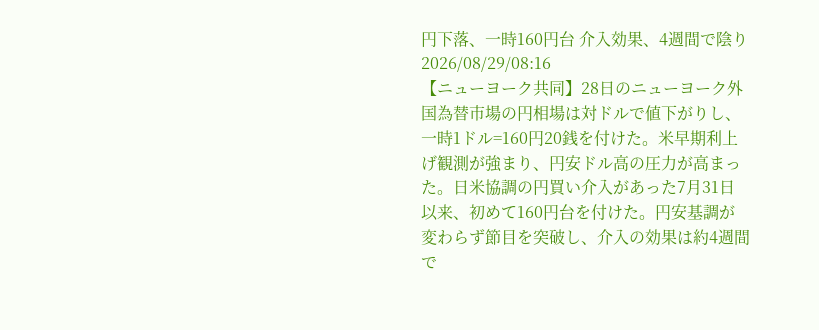円下落、一時160円台 介入効果、4週間で陰り
2026/08/29/08:16
【ニューヨーク共同】28日のニューヨーク外国為替市場の円相場は対ドルで値下がりし、一時1ドル=160円20銭を付けた。米早期利上げ観測が強まり、円安ドル高の圧力が高まった。日米協調の円買い介入があった7月31日以来、初めて160円台を付けた。円安基調が変わらず節目を突破し、介入の効果は約4週間で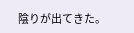陰りが出てきた。